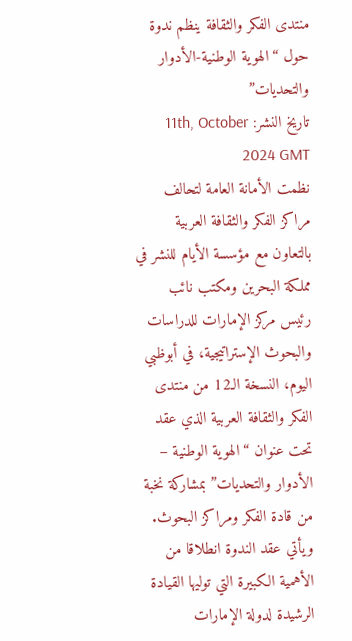منتدى الفكر والثقافة ينظم ندوة حول “الهوية الوطنية-الأدوار والتحديات”
تاريخ النشر: 11th, October 2024 GMT
نظمت الأمانة العامة لتحالف مراكز الفكر والثقافة العربية بالتعاون مع مؤسسة الأيام للنشر في مملكة البحرين ومكتب نائب رئيس مركز الإمارات للدراسات والبحوث الإستراتيجية، في أبوظبي اليوم، النسخة الـ12 من منتدى الفكر والثقافة العربية الذي عقد تحت عنوان “الهوية الوطنية – الأدوار والتحديات” بمشاركة نخبة من قادة الفكر ومراكز البحوث.
ويأتي عقد الندوة انطلاقا من الأهمية الكبيرة التي توليها القيادة الرشيدة لدولة الإمارات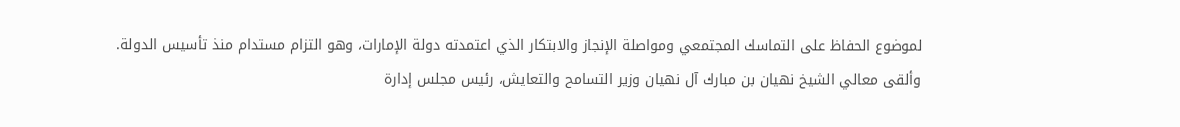لموضوع الحفاظ على التماسك المجتمعي ومواصلة الإنجاز والابتكار الذي اعتمدته دولة الإمارات، وهو التزام مستدام منذ تأسيس الدولة.
وألقى معالي الشيخ نهيان بن مبارك آل نهيان وزير التسامح والتعايش، رئيس مجلس إدارة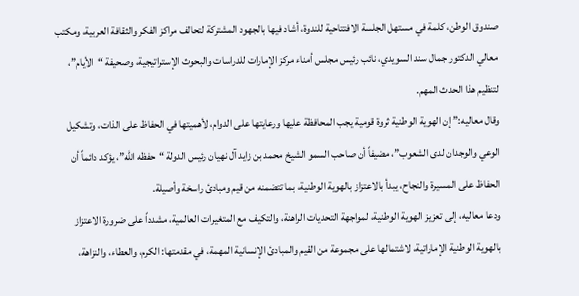صندوق الوطن، كلمة في مستهل الجلسة الافتتاحية للندوة، أشاد فيها بالجهود المشتركة لتحالف مراكز الفكر والثقافة العربية، ومكتب معالي الدكتور جمال سند السويدي، نائب رئيس مجلس أمناء مركز الإمارات للدراسات والبحوث الإستراتيجية، وصحيفة “الأيام”، لتنظيم هذا الحدث المهم.
وقال معاليه:” إن الهوية الوطنية ثروة قومية يجب المحافظة عليها ورعايتها على الدوام، لأهميتها في الحفاظ على الذات، وتشكيل الوعي والوجدان لدى الشعوب”، مضيفاً أن صاحب السمو الشيخ محمد بن زايد آل نهيان رئيس الدولة “حفظه الله”، يؤكد دائماً أن الحفاظ على المسيرة والنجاح، يبدأ بالاعتزاز بالهوية الوطنية، بما تتضمنه من قيم ومبادئ راسخة وأصيلة.
ودعا معاليه، إلى تعزيز الهوية الوطنية، لمواجهة التحديات الراهنة، والتكيف مع المتغيرات العالمية، مشدداً على ضرورة الاعتزاز بالهوية الوطنية الإماراتية، لاشتمالها على مجموعة من القيم والمبادئ الإنسانية المهمة، في مقدمتها: الكرم، والعطاء، والنزاهة،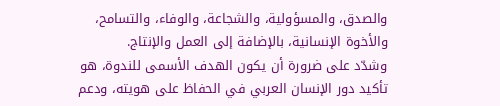والصدق، والمسؤولية، والشجاعة، والوفاء، والتسامح، والأخوة الإنسانية، بالإضافة إلى العمل والإنتاج.
وشدّد على ضرورة أن يكون الهدف الأسمى للندوة، هو تأكيد دور الإنسان العربي في الحفاظ على هويته، ودعم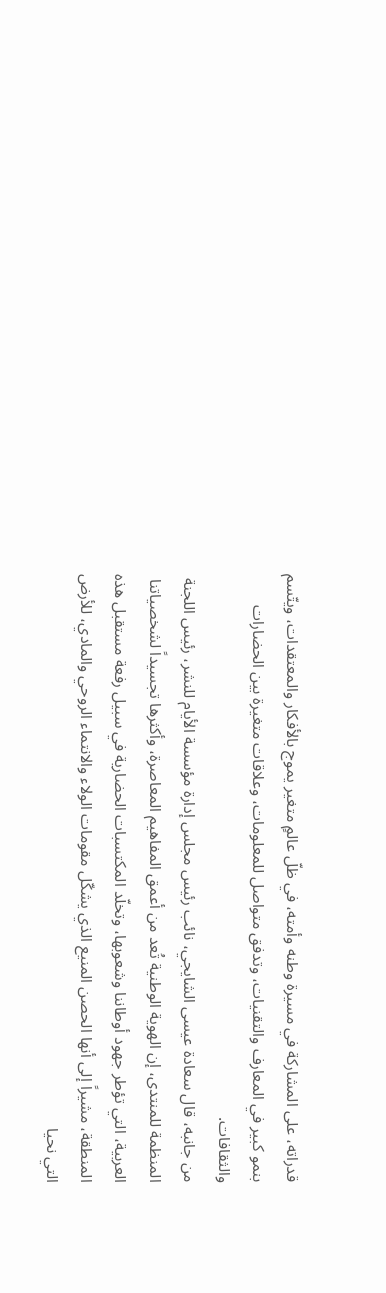قدراته، على المشاركة في مسيرة وطنه وأمته، في ظلّ عالمٍ متغير يموج بالأفكار والمعتقدات، ويتّسم بنمو كبير في المعارف والتقنيات، وتدفق متواصل للمعلومات، وعلاقات متغيرة بين الحضارات والثقافات.
من جانبه، قال سعادة عيسى الشايجي، نائب رئيس مجلس إدارة مؤسسة الأيام للنشر، رئيس اللجنة المنظمة للمنتدى، إن الهوية الوطنية تُعد من أعمق المفاهيم المعاصرة، وأكثرها تجسيداً لشخصياتنا العربية، التي تؤطر جهود أوطاننا وشعوبها، وتخلّد المكتسبات الحضارية في سبيل رفعة مستقبل هذه المنطقة، مشيراً إلى أنها الحصن المنيع الذي يشكّل مقومات الولاء والانتماء الروحي والمادي، للأرض التي نحيا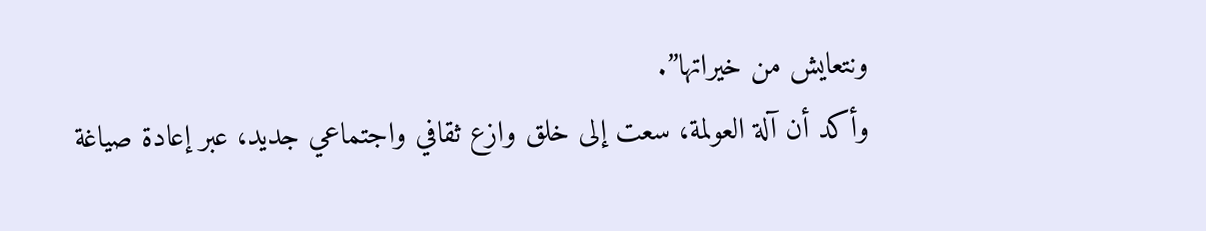ونتعايش من خيراتها”.
وأكد أن آلة العولمة، سعت إلى خلق وازع ثقافي واجتماعي جديد، عبر إعادة صياغة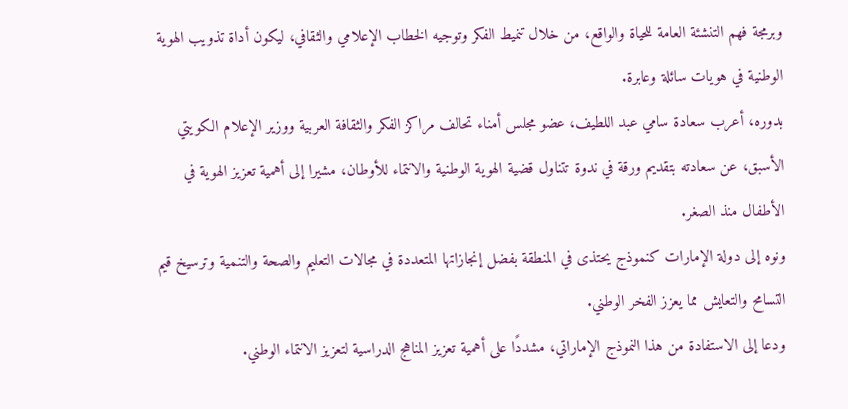وبرمجة فهم التنشئة العامة للحياة والواقع، من خلال تنميط الفكر وتوجيه الخطاب الإعلامي والثقافي، ليكون أداة تذويب الهوية الوطنية في هويات سائلة وعابرة.
بدوره، أعرب سعادة سامي عبد اللطيف، عضو مجلس أمناء تحالف مراكز الفكر والثقافة العربية ووزير الإعلام الكويتي الأسبق، عن سعادته بتقديم ورقة في ندوة تتناول قضية الهوية الوطنية والانتماء للأوطان، مشيرا إلى أهمية تعزيز الهوية في الأطفال منذ الصغر.
ونوه إلى دولة الإمارات كنموذج يحتذى في المنطقة بفضل إنجازاتها المتعددة في مجالات التعليم والصحة والتنمية وترسيخ قيم التسامح والتعايش مما يعزز الفخر الوطني.
ودعا إلى الاستفادة من هذا النموذج الإماراتي، مشددًا على أهمية تعزيز المناهج الدراسية لتعزيز الانتماء الوطني.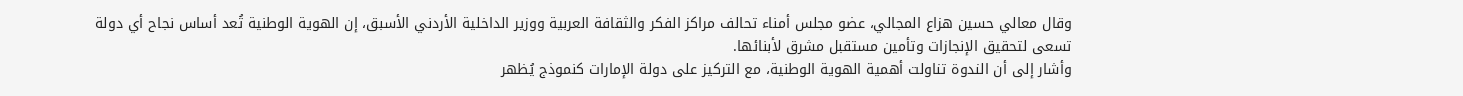وقال معالي حسين هزاع المجالي، عضو مجلس أمناء تحالف مراكز الفكر والثقافة العربية ووزير الداخلية الأردني الأسبق، إن الهوية الوطنية تُعد أساس نجاح أي دولة تسعى لتحقيق الإنجازات وتأمين مستقبل مشرق لأبنائها.
وأشار إلى أن الندوة تناولت أهمية الهوية الوطنية، مع التركيز على دولة الإمارات كنموذج يُظهر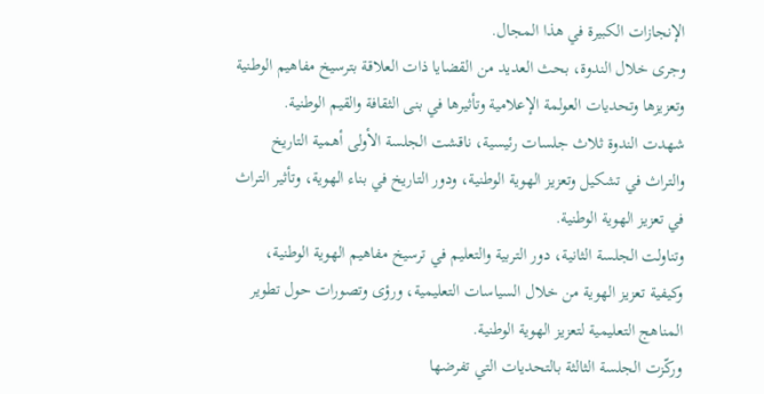الإنجازات الكبيرة في هذا المجال.
وجرى خلال الندوة، بحث العديد من القضايا ذات العلاقة بترسيخ مفاهيم الوطنية وتعزيزها وتحديات العولمة الإعلامية وتأثيرها في بنى الثقافة والقيم الوطنية.
شهدت الندوة ثلاث جلسات رئيسية، ناقشت الجلسة الأولى أهمية التاريخ والتراث في تشكيل وتعزيز الهوية الوطنية، ودور التاريخ في بناء الهوية، وتأثير التراث في تعزيز الهوية الوطنية.
وتناولت الجلسة الثانية، دور التربية والتعليم في ترسيخ مفاهيم الهوية الوطنية، وكيفية تعزيز الهوية من خلال السياسات التعليمية، ورؤى وتصورات حول تطوير المناهج التعليمية لتعزيز الهوية الوطنية.
وركّزت الجلسة الثالثة بالتحديات التي تفرضها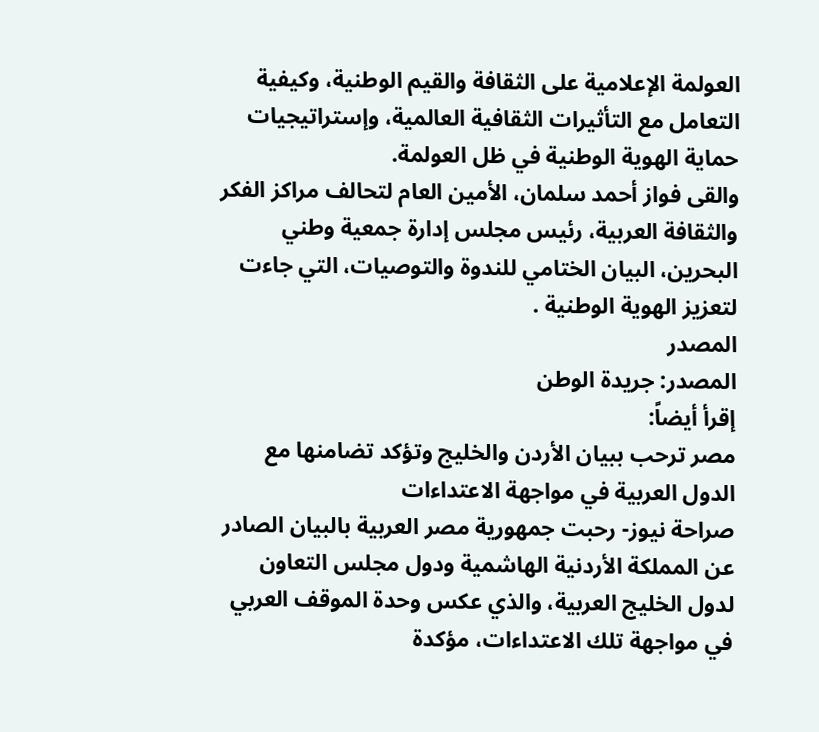العولمة الإعلامية على الثقافة والقيم الوطنية، وكيفية التعامل مع التأثيرات الثقافية العالمية، وإستراتيجيات حماية الهوية الوطنية في ظل العولمة.
والقى فواز أحمد سلمان، الأمين العام لتحالف مراكز الفكر والثقافة العربية، رئيس مجلس إدارة جمعية وطني البحرين، البيان الختامي للندوة والتوصيات، التي جاءت لتعزيز الهوية الوطنية .
المصدر
المصدر: جريدة الوطن
إقرأ أيضاً:
مصر ترحب ببيان الأردن والخليج وتؤكد تضامنها مع الدول العربية في مواجهة الاعتداءات
صراحة نيوز- رحبت جمهورية مصر العربية بالبيان الصادر عن المملكة الأردنية الهاشمية ودول مجلس التعاون لدول الخليج العربية، والذي عكس وحدة الموقف العربي في مواجهة تلك الاعتداءات، مؤكدة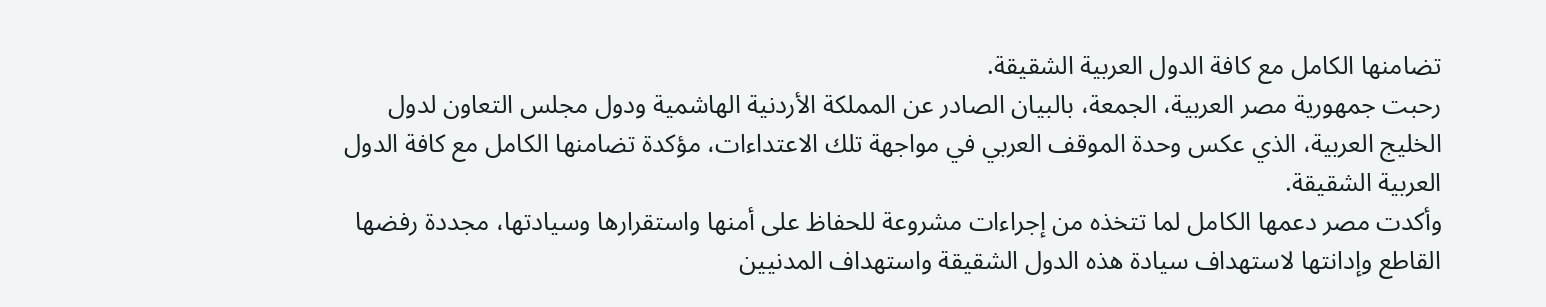تضامنها الكامل مع كافة الدول العربية الشقيقة.
رحبت جمهورية مصر العربية، الجمعة، بالبيان الصادر عن المملكة الأردنية الهاشمية ودول مجلس التعاون لدول الخليج العربية، الذي عكس وحدة الموقف العربي في مواجهة تلك الاعتداءات، مؤكدة تضامنها الكامل مع كافة الدول العربية الشقيقة.
وأكدت مصر دعمها الكامل لما تتخذه من إجراءات مشروعة للحفاظ على أمنها واستقرارها وسيادتها، مجددة رفضها القاطع وإدانتها لاستهداف سيادة هذه الدول الشقيقة واستهداف المدنيين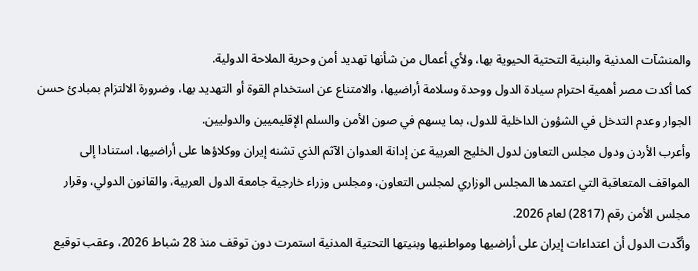والمنشآت المدنية والبنية التحتية الحيوية بها، ولأي أعمال من شأنها تهديد أمن وحرية الملاحة الدولية.
كما أكدت مصر أهمية احترام سيادة الدول ووحدة وسلامة أراضيها، والامتناع عن استخدام القوة أو التهديد بها، وضرورة الالتزام بمبادئ حسن الجوار وعدم التدخل في الشؤون الداخلية للدول، بما يسهم في صون الأمن والسلم الإقليميين والدوليين.
وأعرب الأردن ودول مجلس التعاون لدول الخليج العربية عن إدانة العدوان الآثم الذي تشنه إيران ووكلاؤها على أراضيها، استنادا إلى المواقف المتعاقبة التي اعتمدها المجلس الوزاري لمجلس التعاون، ومجلس وزراء خارجية جامعة الدول العربية، والقانون الدولي، وقرار مجلس الأمن رقم (2817) لعام 2026.
وأكّدت الدول أن اعتداءات إيران على أراضيها ومواطنيها وبنيتها التحتية المدنية استمرت دون توقف منذ 28 شباط 2026، وعقب توقيع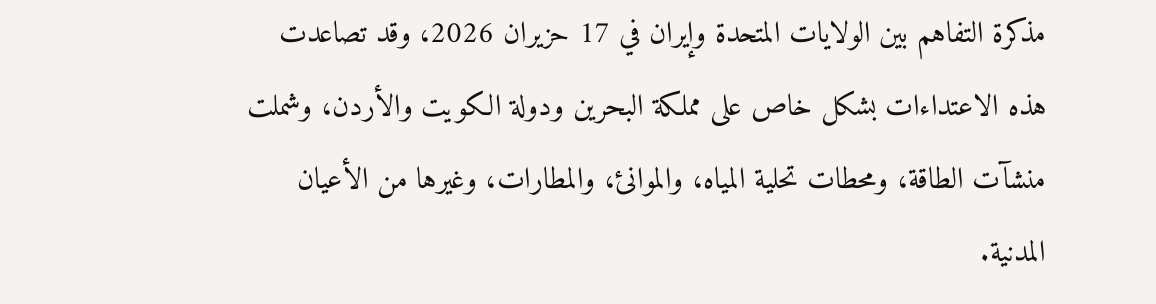مذكرة التفاهم بين الولايات المتحدة وإيران في 17 حزيران 2026، وقد تصاعدت هذه الاعتداءات بشكل خاص على مملكة البحرين ودولة الكويت والأردن، وشملت منشآت الطاقة، ومحطات تحلية المياه، والموانئ، والمطارات، وغيرها من الأعيان المدنية.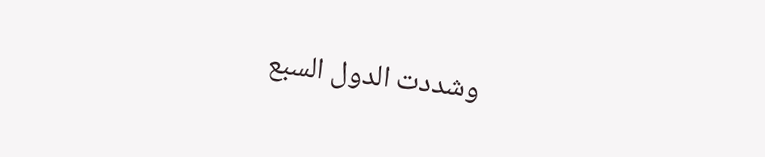وشددت الدول السبع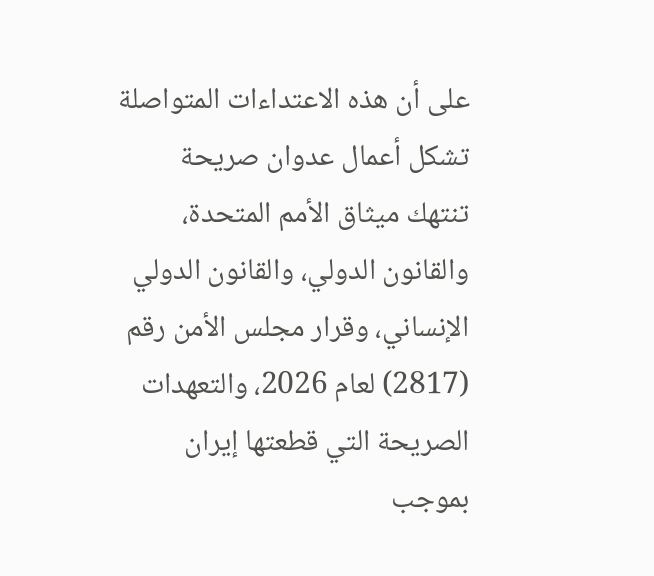على أن هذه الاعتداءات المتواصلة تشكل أعمال عدوان صريحة تنتهك ميثاق الأمم المتحدة، والقانون الدولي، والقانون الدولي الإنساني، وقرار مجلس الأمن رقم (2817) لعام 2026، والتعهدات الصريحة التي قطعتها إيران بموجب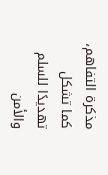مذكرة التفاهم، كما تشكل تهديدًا للسلم والأمن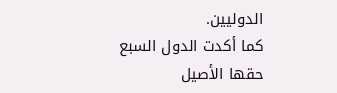الدوليين.
كما أكدت الدول السبع حقها الأصيل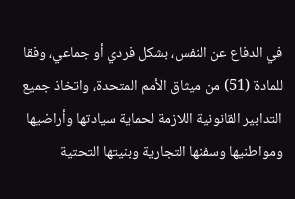في الدفاع عن النفس، بشكل فردي أو جماعي، وفقا للمادة (51) من ميثاق الأمم المتحدة، واتخاذ جميع التدابير القانونية اللازمة لحماية سيادتها وأراضيها ومواطنيها وسفنها التجارية وبنيتها التحتية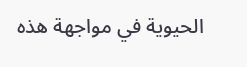الحيوية في مواجهة هذه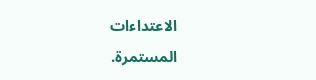الاعتداءات المستمرة.